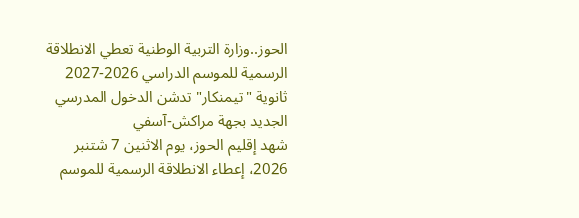الحوز..وزارة التربية الوطنية تعطي الانطلاقة الرسمية للموسم الدراسي 2026-2027
ثانوية "تيمنكار" تدشن الدخول المدرسي الجديد بجهة مراكش-آسفي
شهد إقليم الحوز، يوم الاثنين 7 شتنبر 2026، إعطاء الانطلاقة الرسمية للموسم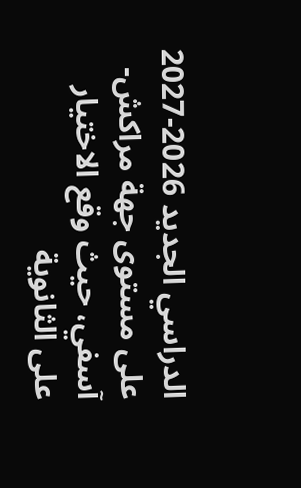الدراسي الجديد 2026-2027 على مستوى جهة مراكش-آسفي، حيث وقع الاختيار على الثانوية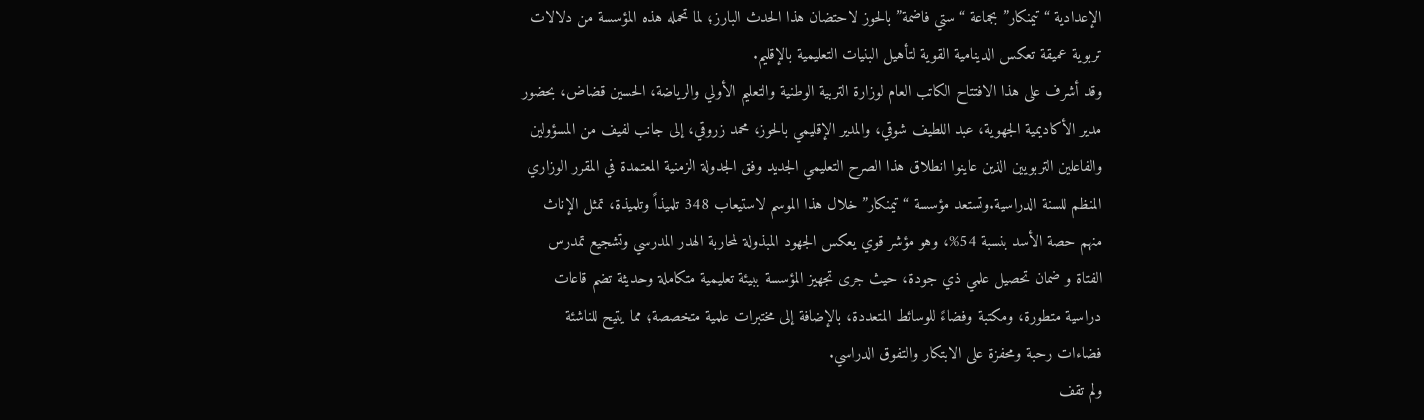الإعدادية “تيمنكار” بجماعة “ستي فاضمة” بالحوز لاحتضان هذا الحدث البارز؛ لما تحمله هذه المؤسسة من دلالات تربوية عميقة تعكس الدينامية القوية لتأهيل البنيات التعليمية بالإقليم.
وقد أشرف على هذا الافتتاح الكاتب العام لوزارة التربية الوطنية والتعليم الأولي والرياضة، الحسين قضاض، بحضور مدير الأكاديمية الجهوية، عبد اللطيف شوقي، والمدير الإقليمي بالحوز، محمد زروقي، إلى جانب لفيف من المسؤولين والفاعلين التربويين الذين عاينوا انطلاق هذا الصرح التعليمي الجديد وفق الجدولة الزمنية المعتمدة في المقرر الوزاري المنظم للسنة الدراسية.وتستعد مؤسسة “تيمنكار” خلال هذا الموسم لاستيعاب 348 تلميذاً وتلميذة، تمثل الإناث منهم حصة الأسد بنسبة 54%، وهو مؤشر قوي يعكس الجهود المبذولة لمحاربة الهدر المدرسي وتشجيع تمدرس الفتاة و ضمان تحصيل علمي ذي جودة، حيث جرى تجهيز المؤسسة ببيئة تعليمية متكاملة وحديثة تضم قاعات دراسية متطورة، ومكتبة وفضاءً للوسائط المتعددة، بالإضافة إلى مختبرات علمية متخصصة؛ مما يتيح للناشئة فضاءات رحبة ومحفزة على الابتكار والتفوق الدراسي.
ولم تقف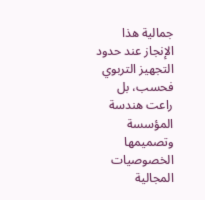جمالية هذا الإنجاز عند حدود التجهيز التربوي فحسب، بل راعت هندسة المؤسسة وتصميمها الخصوصيات المجالية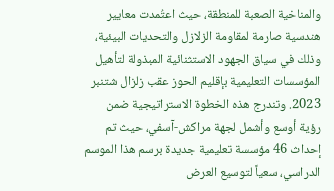والمناخية الصعبة للمنطقة، حيث اعتُمدت معايير هندسية صارمة لمقاومة الزلازل والتحديات البيئية، وذلك في سياق الجهود الاستثنائية المبذولة لتأهيل المؤسسات التعليمية بإقليم الحوز عقب زلزال شتنبر 2023. وتندرج هذه الخطوة الاستراتيجية ضمن رؤية أوسع وأشمل لجهة مراكش-آسفي، حيث تم إحداث 46 مؤسسة تعليمية جديدة برسم هذا الموسم الدراسي، سعياً لتوسيع العرض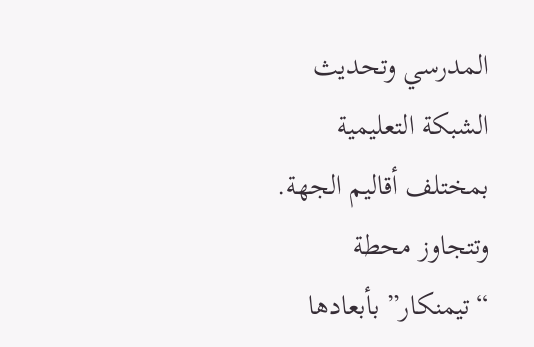المدرسي وتحديث الشبكة التعليمية بمختلف أقاليم الجهة.
وتتجاوز محطة “تيمنكار” بأبعادها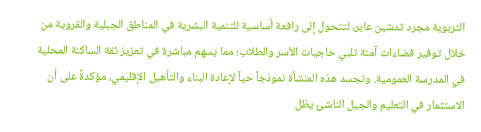التربوية مجرد تدشين عابر، لتتحول إلى رافعة أساسية للتنمية البشرية في المناطق الجبلية والقروية من خلال توفير فضاءات آمنة تلبي حاجيات الأسر والطلاب؛ مما يسهم مباشرة في تعزيز ثقة الساكنة المحلية في المدرسة العمومية. وتجسد هذه المنشأة نموذجاً حياً لإعادة البناء والتأهيل الإقليمي، مؤكدةً على أن الاستثمار في التعليم والجيل الناشئ يظل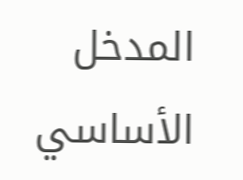المدخل الأساسي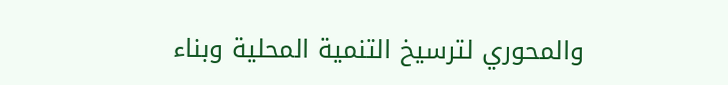والمحوري لترسيخ التنمية المحلية وبناء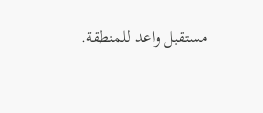مستقبل واعد للمنطقة.